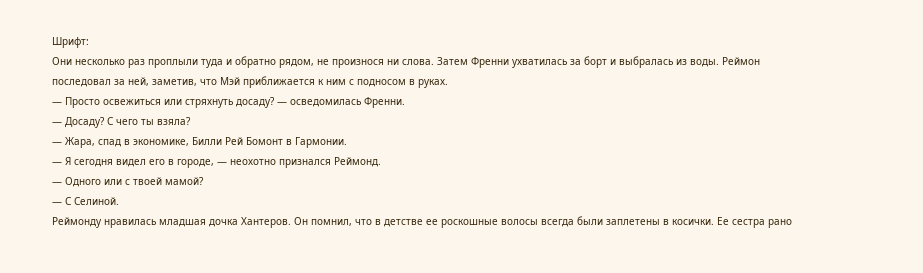Шрифт:
Они несколько раз проплыли туда и обратно рядом, не произнося ни слова. Затем Френни ухватилась за борт и выбралась из воды. Реймон последовал за ней, заметив, что Мэй приближается к ним с подносом в руках.
— Просто освежиться или стряхнуть досаду? — осведомилась Френни.
— Досаду? С чего ты взяла?
— Жара, спад в экономике, Билли Рей Бомонт в Гармонии.
— Я сегодня видел его в городе, — неохотно признался Реймонд.
— Одного или с твоей мамой?
— С Селиной.
Реймонду нравилась младшая дочка Хантеров. Он помнил, что в детстве ее роскошные волосы всегда были заплетены в косички. Ее сестра рано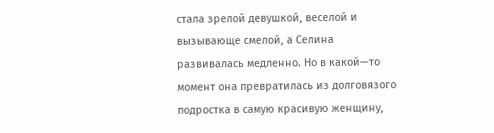стала зрелой девушкой, веселой и вызывающе смелой, а Селина развивалась медленно. Но в какой—то момент она превратилась из долговязого подростка в самую красивую женщину,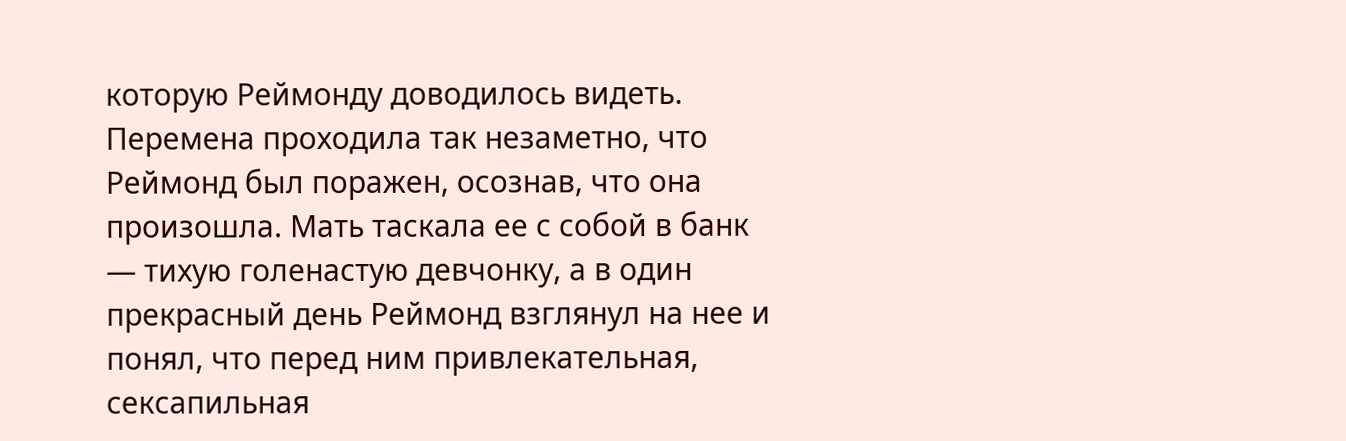которую Реймонду доводилось видеть. Перемена проходила так незаметно, что Реймонд был поражен, осознав, что она произошла. Мать таскала ее с собой в банк — тихую голенастую девчонку, а в один прекрасный день Реймонд взглянул на нее и понял, что перед ним привлекательная, сексапильная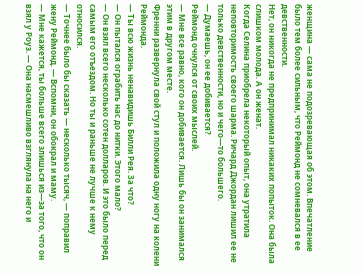женщина — сама не подозревающая об этом. Впечатление было тем более сильным, что Реймонд не сомневался в ее девственности.
Нет, он никогда не предпринимал никаких попыток. Она была слишком молода. А он женат.
Когда Селина приобрела некоторый опыт, она утратила неповторимость своего шарма. Ричард Джордан лишил ее не только девственности, но и чего—то большего.
— Думаешь, он ее добивается?
Реймонд очнулся от своих мыслей.
— Мне все равно, кого он добивается. Лишь бы он занимался этим в другом месте.
Френни развернула свой стул и положила одну ногу на колени Реймонда.
— Ты всю жизнь ненавидишь Билли Рея. За что?
— Он пытался ограбить нас до нитки. Этого мало?
— Он взял всего несколько сотен долларов. И это было перед самым его отъездом. Но ты и раньше не лучше к нему относился.
— Точнее было бы сказать — несколько тысяч, — поправил жену Реймонд. — Вспомни, он обокрал и маму.
— Мне кажется, ты больше всего злишься из—за того, что он взял у Роуз. — Она насмешливо взглянула на него и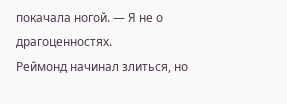покачала ногой. — Я не о драгоценностях.
Реймонд начинал злиться, но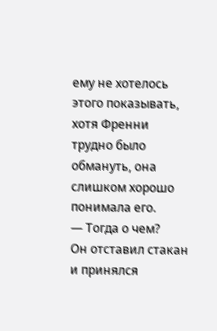ему не хотелось этого показывать, хотя Френни трудно было обмануть, она слишком хорошо понимала его.
— Тогда о чем?
Он отставил стакан и принялся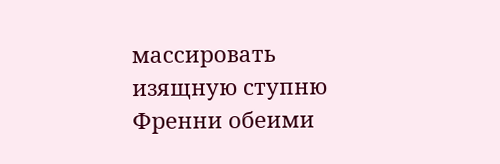массировать изящную ступню Френни обеими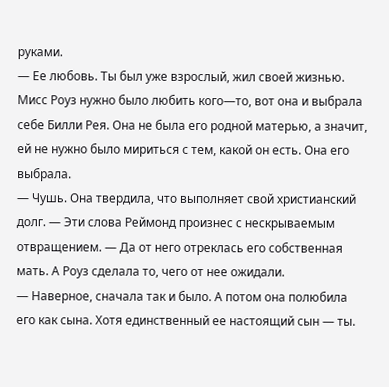руками.
— Ее любовь. Ты был уже взрослый, жил своей жизнью. Мисс Роуз нужно было любить кого—то, вот она и выбрала себе Билли Рея. Она не была его родной матерью, а значит, ей не нужно было мириться с тем, какой он есть. Она его выбрала.
— Чушь. Она твердила, что выполняет свой христианский долг. — Эти слова Реймонд произнес с нескрываемым отвращением. — Да от него отреклась его собственная мать. А Роуз сделала то, чего от нее ожидали.
— Наверное, сначала так и было. А потом она полюбила его как сына. Хотя единственный ее настоящий сын — ты.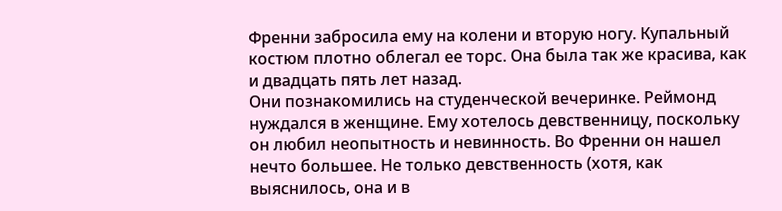Френни забросила ему на колени и вторую ногу. Купальный костюм плотно облегал ее торс. Она была так же красива, как и двадцать пять лет назад.
Они познакомились на студенческой вечеринке. Реймонд нуждался в женщине. Ему хотелось девственницу, поскольку он любил неопытность и невинность. Во Френни он нашел нечто большее. Не только девственность (хотя, как выяснилось, она и в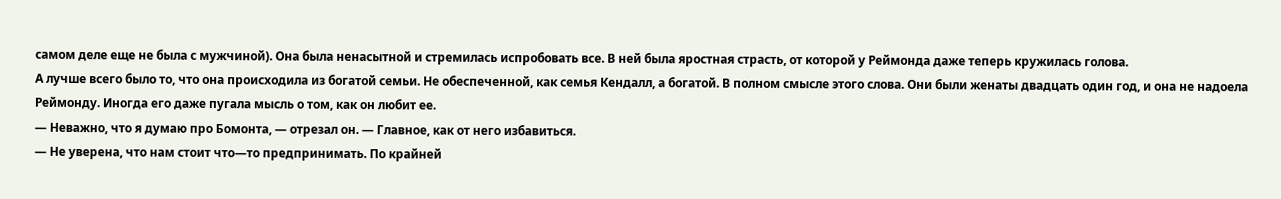самом деле еще не была с мужчиной). Она была ненасытной и стремилась испробовать все. В ней была яростная страсть, от которой у Реймонда даже теперь кружилась голова.
А лучше всего было то, что она происходила из богатой семьи. Не обеспеченной, как семья Кендалл, а богатой. В полном смысле этого слова. Они были женаты двадцать один год, и она не надоела Реймонду. Иногда его даже пугала мысль о том, как он любит ее.
— Неважно, что я думаю про Бомонта, — отрезал он. — Главное, как от него избавиться.
— Не уверена, что нам стоит что—то предпринимать. По крайней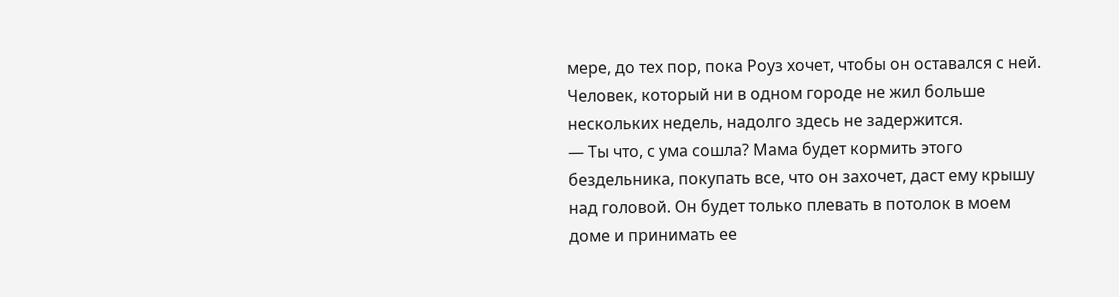мере, до тех пор, пока Роуз хочет, чтобы он оставался с ней. Человек, который ни в одном городе не жил больше нескольких недель, надолго здесь не задержится.
— Ты что, с ума сошла? Мама будет кормить этого бездельника, покупать все, что он захочет, даст ему крышу над головой. Он будет только плевать в потолок в моем доме и принимать ее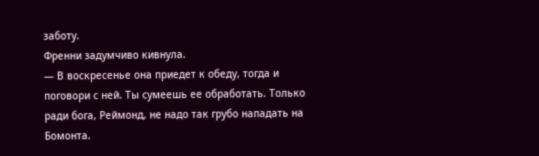заботу.
Френни задумчиво кивнула.
— В воскресенье она приедет к обеду, тогда и поговори с ней. Ты сумеешь ее обработать. Только ради бога, Реймонд, не надо так грубо нападать на Бомонта.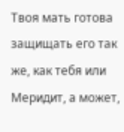Твоя мать готова защищать его так же, как тебя или Меридит, а может,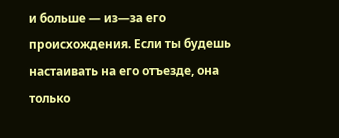и больше — из—за его происхождения. Если ты будешь настаивать на его отъезде, она только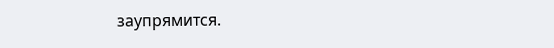заупрямится.